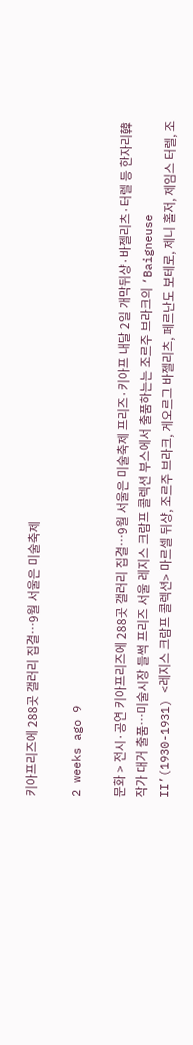키아프리즈에 288곳 갤러리 집결…9월 서울은 미술축제

2 weeks ago 9

문화 > 전시·공연 키아프리즈에 288곳 갤러리 집결…9월 서울은 미술축제 프리즈·키아프 내달 2일 개막뒤샹·바젤리츠·터렐 등 한자리韓작가 대거 출품…미술시장 들썩 프리즈 서울 레지스 크람프 콜렉션 부스에서 출품하는는 조르주 브라크의 ‘Baigneuse II’(1930-1931) <레지스 크람프 콜렉션> 마르셀 뒤샹, 조르주 브라크, 게오르그 바젤리츠, 페르난도 보테로, 제니 홀저, 제임스 터렐, 조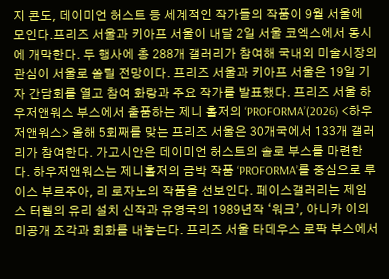지 콘도, 데이미언 허스트 등 세계적인 작가들의 작품이 9월 서울에 모인다.프리즈 서울과 키아프 서울이 내달 2일 서울 코엑스에서 동시에 개막한다. 두 행사에 총 288개 갤러리가 참여해 국내외 미술시장의 관심이 서울로 쏠릴 전망이다. 프리즈 서울과 키아프 서울은 19일 기자 간담회를 열고 참여 화랑과 주요 작가를 발표했다. 프리즈 서울 하우저앤워스 부스에서 출품하는 제니 홀저의 ‘PROFORMA’(2026) <하우저앤워스> 올해 5회째를 맞는 프리즈 서울은 30개국에서 133개 갤러리가 참여한다. 가고시안은 데이미언 허스트의 솔로 부스를 마련한다. 하우저앤워스는 제니홀저의 금박 작품 ‘PROFORMA’를 중심으로 루이스 부르주아, 리 로자노의 작품을 선보인다. 페이스갤러리는 제임스 터렐의 유리 설치 신작과 유영국의 1989년작 ‘워크’, 아니카 이의 미공개 조각과 회화를 내놓는다. 프리즈 서울 타데우스 로팍 부스에서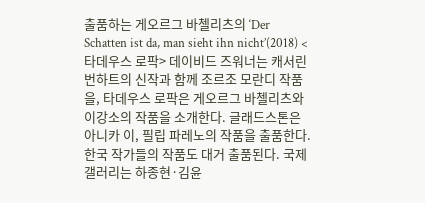출품하는 게오르그 바첼리츠의 ‘Der Schatten ist da, man sieht ihn nicht’(2018) <타데우스 로팍> 데이비드 즈워너는 캐서린 번하트의 신작과 함께 조르조 모란디 작품을, 타데우스 로팍은 게오르그 바첼리츠와 이강소의 작품을 소개한다. 글래드스톤은 아니카 이, 필립 파레노의 작품을 출품한다.한국 작가들의 작품도 대거 출품된다. 국제갤러리는 하종현·김윤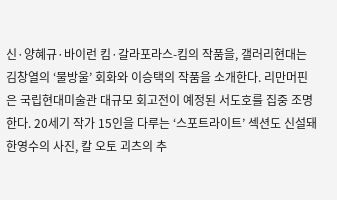신·양혜규·바이런 킴·갈라포라스-킴의 작품을, 갤러리현대는 김창열의 ‘물방울’ 회화와 이승택의 작품을 소개한다. 리만머핀은 국립현대미술관 대규모 회고전이 예정된 서도호를 집중 조명한다. 20세기 작가 15인을 다루는 ‘스포트라이트’ 섹션도 신설돼 한영수의 사진, 칼 오토 괴츠의 추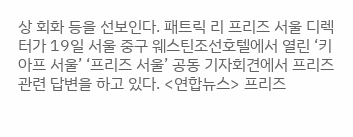상 회화 등을 선보인다. 패트릭 리 프리즈 서울 디렉터가 19일 서울 중구 웨스틴조선호텔에서 열린 ‘키아프 서울’ ‘프리즈 서울’ 공동 기자회견에서 프리즈 관련 답변을 하고 있다. <연합뉴스> 프리즈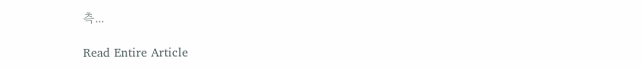측...

Read Entire Article